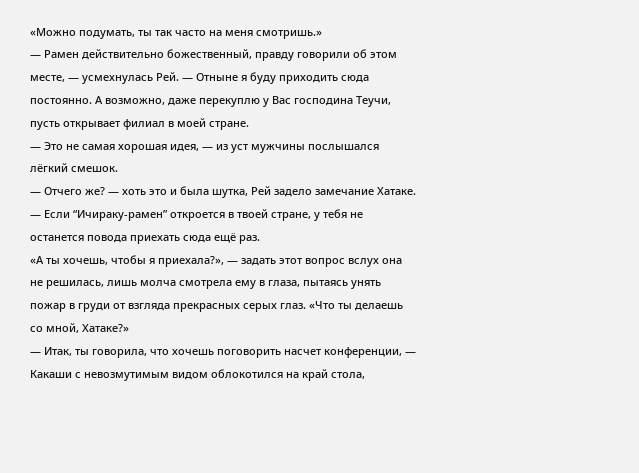«Можно подумать, ты так часто на меня смотришь.»
— Рамен действительно божественный, правду говорили об этом месте, — усмехнулась Рей. — Отныне я буду приходить сюда постоянно. А возможно, даже перекуплю у Вас господина Теучи, пусть открывает филиал в моей стране.
— Это не самая хорошая идея, — из уст мужчины послышался лёгкий смешок.
— Отчего же? — хоть это и была шутка, Рей задело замечание Хатаке.
— Если “Ичираку-рамен” откроется в твоей стране, у тебя не останется повода приехать сюда ещё раз.
«А ты хочешь, чтобы я приехала?», — задать этот вопрос вслух она не решилась, лишь молча смотрела ему в глаза, пытаясь унять пожар в груди от взгляда прекрасных серых глаз. «Что ты делаешь со мной, Хатаке?»
— Итак, ты говорила, что хочешь поговорить насчет конференции, — Какаши с невозмутимым видом облокотился на край стола,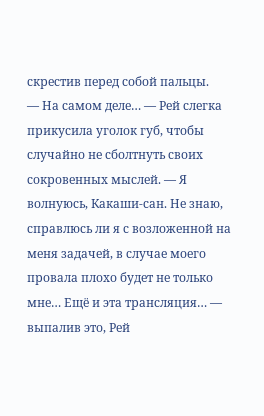скрестив перед собой пальцы.
— На самом деле… — Рей слегка прикусила уголок губ, чтобы случайно не сболтнуть своих сокровенных мыслей. — Я волнуюсь, Какаши-сан. Не знаю, справлюсь ли я с возложенной на меня задачей, в случае моего провала плохо будет не только мне… Ещё и эта трансляция… — выпалив это, Рей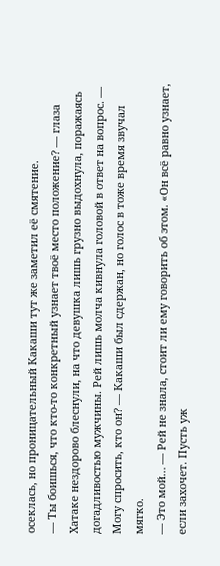осеклась, но проницательный Какаши тут же заметил её смятение.
— Ты боишься, что кто-то конкретный узнает твоё место положение? — глаза Хатаке нездорово блеснули, на что девушка лишь грузно выдохнула, поражаясь догадливостью мужчины. Рей лишь молча кивнула головой в ответ на вопрос. — Могу спросить, кто он? — Какаши был сдержан, но голос в тоже время звучал мягко.
— Это мой… — Рей не знала, стоит ли ему говорить об этом. «Он всё равно узнает, если захочет. Пусть уж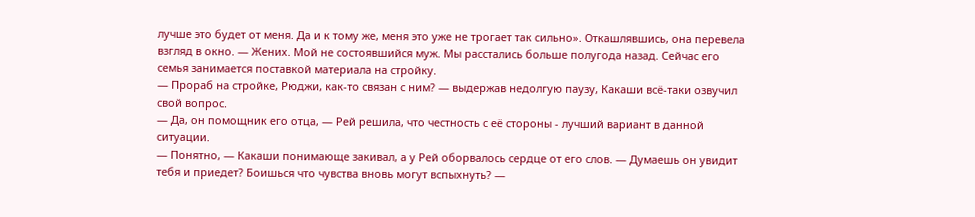лучше это будет от меня. Да и к тому же, меня это уже не трогает так сильно». Откашлявшись, она перевела взгляд в окно. — Жених. Мой не состоявшийся муж. Мы расстались больше полугода назад. Сейчас его семья занимается поставкой материала на стройку.
— Прораб на стройке, Рюджи, как-то связан с ним? — выдержав недолгую паузу, Какаши всё-таки озвучил свой вопрос.
— Да, он помощник его отца, — Рей решила, что честность с её стороны - лучший вариант в данной ситуации.
— Понятно, — Какаши понимающе закивал, а у Рей оборвалось сердце от его слов. — Думаешь он увидит тебя и приедет? Боишься что чувства вновь могут вспыхнуть? —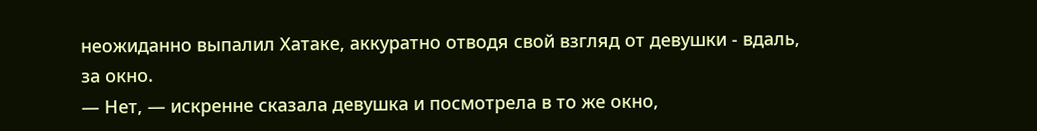неожиданно выпалил Хатаке, аккуратно отводя свой взгляд от девушки - вдаль, за окно.
— Нет, — искренне сказала девушка и посмотрела в то же окно,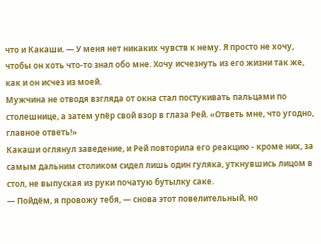что и Какаши. — У меня нет никаких чувств к нему. Я просто не хочу, чтобы он хоть что-то знал обо мне. Хочу исчезнуть из его жизни так же, как и он исчез из моей.
Мужчина не отводя взгляда от окна стал постукивать пальцами по столешнице, а затем упёр свой взор в глаза Рей. «Ответь мне, что угодно, главное ответь!»
Какаши оглянул заведение, и Рей повторила его реакцию - кроме них, за самым дальним столиком сидел лишь один гуляка, уткнувшись лицом в стол, не выпуская из руки початую бутылку саке.
— Пойдём, я провожу тебя, — снова этот повелительный, но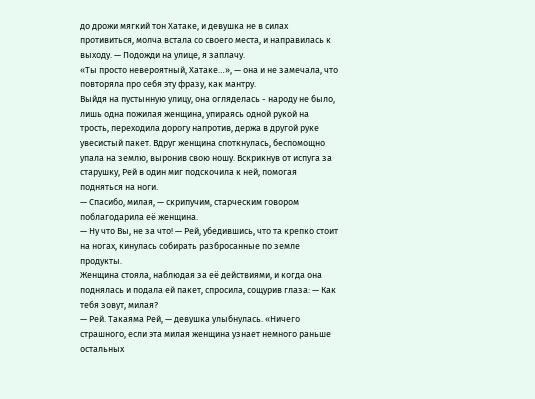до дрожи мягкий тон Хатаке, и девушка не в силах противиться, молча встала со своего места, и направилась к выходу. — Подожди на улице, я заплачу.
«Ты просто невероятный, Хатаке…», — она и не замечала, что повторяла про себя эту фразу, как мантру.
Выйдя на пустынную улицу, она огляделась - народу не было, лишь одна пожилая женщина, упираясь одной рукой на трость, переходила дорогу напротив, держа в другой руке увесистый пакет. Вдруг женщина споткнулась, беспомощно упала на землю, выронив свою ношу. Вскрикнув от испуга за старушку, Рей в один миг подскочила к ней, помогая подняться на ноги.
— Спасибо, милая, — скрипучим, старческим говором поблагодарила её женщина.
— Ну что Вы, не за что! — Рей, убедившись, что та крепко стоит на ногах, кинулась собирать разбросанные по земле продукты.
Женщина стояла, наблюдая за её действиями, и когда она поднялась и подала ей пакет, спросила, сощурив глаза: — Как тебя зовут, милая?
— Рей. Такаяма Рей, — девушка улыбнулась. «Ничего страшного, если эта милая женщина узнает немного раньше остальных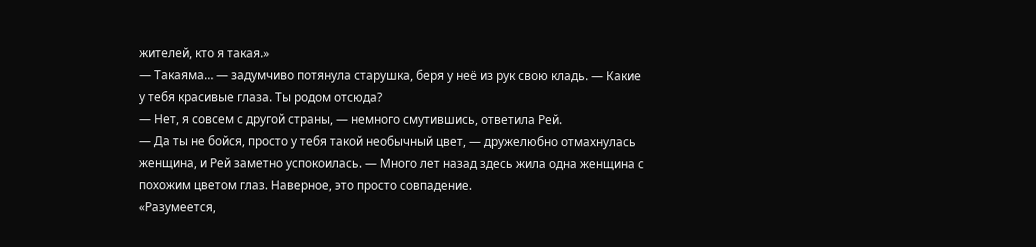жителей, кто я такая.»
— Такаяма… — задумчиво потянула старушка, беря у неё из рук свою кладь. — Какие у тебя красивые глаза. Ты родом отсюда?
— Нет, я совсем с другой страны, — немного смутившись, ответила Рей.
— Да ты не бойся, просто у тебя такой необычный цвет, — дружелюбно отмахнулась женщина, и Рей заметно успокоилась. — Много лет назад здесь жила одна женщина с похожим цветом глаз. Наверное, это просто совпадение.
«Разумеется,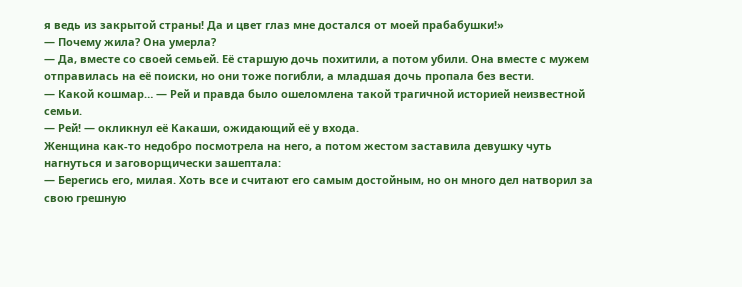я ведь из закрытой страны! Да и цвет глаз мне достался от моей прабабушки!»
— Почему жила? Она умерла?
— Да, вместе со своей семьей. Её старшую дочь похитили, а потом убили. Она вместе с мужем отправилась на её поиски, но они тоже погибли, а младшая дочь пропала без вести.
— Какой кошмар… — Рей и правда было ошеломлена такой трагичной историей неизвестной семьи.
— Рей! — окликнул её Какаши, ожидающий её у входа.
Женщина как-то недобро посмотрела на него, а потом жестом заставила девушку чуть нагнуться и заговорщически зашептала:
— Берегись его, милая. Хоть все и считают его самым достойным, но он много дел натворил за свою грешную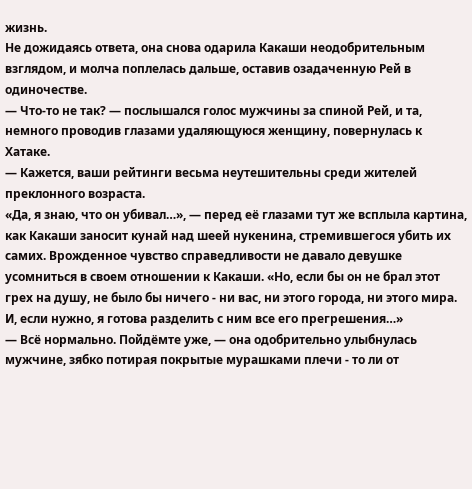жизнь.
Не дожидаясь ответа, она снова одарила Какаши неодобрительным взглядом, и молча поплелась дальше, оставив озадаченную Рей в одиночестве.
— Что-то не так? — послышался голос мужчины за спиной Рей, и та, немного проводив глазами удаляющуюся женщину, повернулась к Хатаке.
— Кажется, ваши рейтинги весьма неутешительны среди жителей преклонного возраста.
«Да, я знаю, что он убивал…», — перед её глазами тут же всплыла картина, как Какаши заносит кунай над шеей нукенина, стремившегося убить их самих. Врожденное чувство справедливости не давало девушке усомниться в своем отношении к Какаши. «Но, если бы он не брал этот грех на душу, не было бы ничего - ни вас, ни этого города, ни этого мира. И, если нужно, я готова разделить с ним все его прегрешения…»
— Всё нормально. Пойдёмте уже, — она одобрительно улыбнулась мужчине, зябко потирая покрытые мурашками плечи - то ли от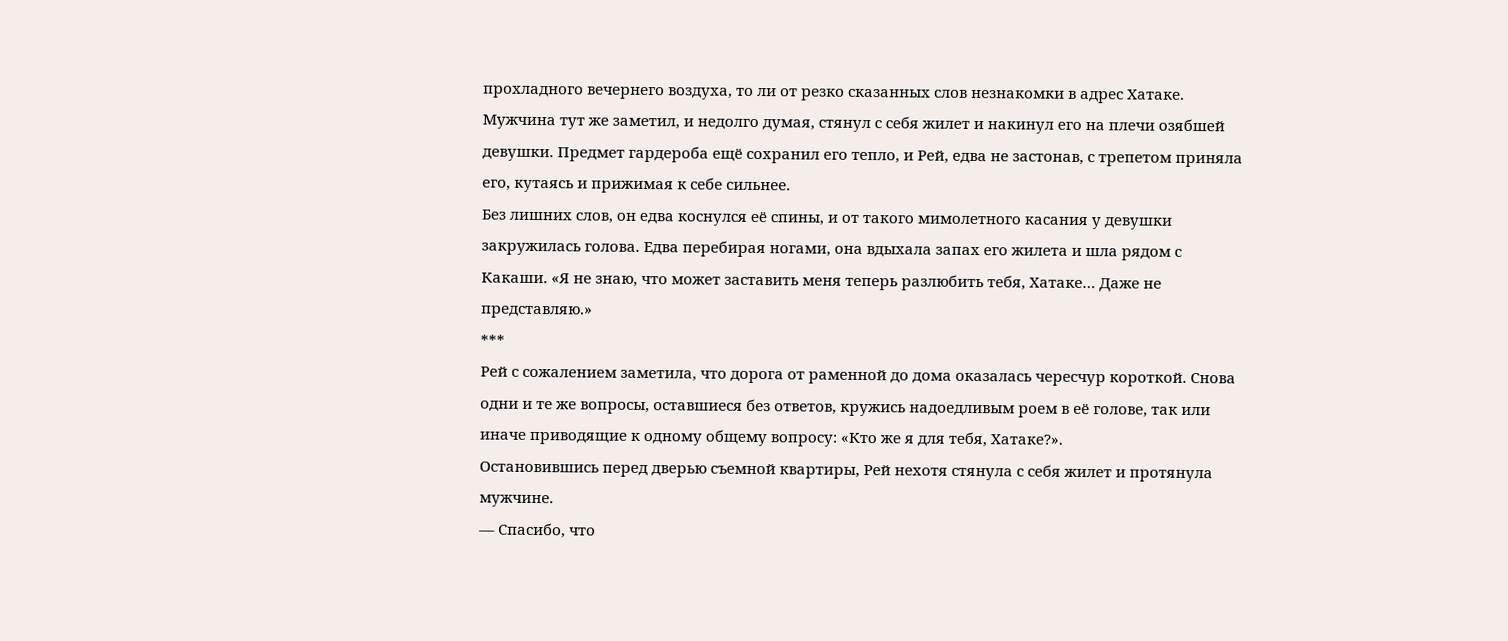прохладного вечернего воздуха, то ли от резко сказанных слов незнакомки в адрес Хатаке.
Мужчина тут же заметил, и недолго думая, стянул с себя жилет и накинул его на плечи озябшей девушки. Предмет гардероба ещё сохранил его тепло, и Рей, едва не застонав, с трепетом приняла его, кутаясь и прижимая к себе сильнее.
Без лишних слов, он едва коснулся её спины, и от такого мимолетного касания у девушки закружилась голова. Едва перебирая ногами, она вдыхала запах его жилета и шла рядом с Какаши. «Я не знаю, что может заставить меня теперь разлюбить тебя, Хатаке… Даже не представляю.»
***
Рей с сожалением заметила, что дорога от раменной до дома оказалась чересчур короткой. Снова одни и те же вопросы, оставшиеся без ответов, кружись надоедливым роем в её голове, так или иначе приводящие к одному общему вопросу: «Кто же я для тебя, Хатаке?».
Остановившись перед дверью съемной квартиры, Рей нехотя стянула с себя жилет и протянула мужчине.
— Спасибо, что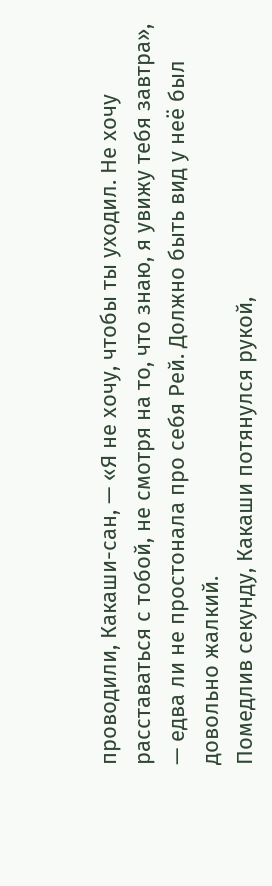проводили, Какаши-сан, — «Я не хочу, чтобы ты уходил. Не хочу расставаться с тобой, не смотря на то, что знаю, я увижу тебя завтра», — едва ли не простонала про себя Рей. Должно быть вид у неё был довольно жалкий.
Помедлив секунду, Какаши потянулся рукой,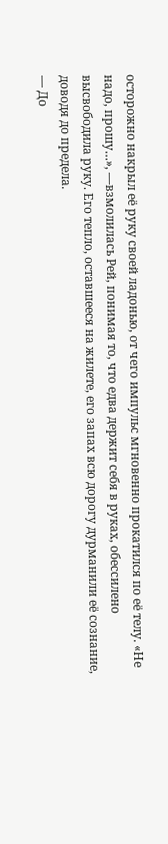осторожно накрыл её руку своей ладонью, от чего импульс мгновенно прокатился по её телу. «Не надо, прошу…», —взмолилась Рей, понимая то, что едва держит себя в руках, обессилено высвободила руку. Его тепло, оставшееся на жилете, его запах всю дорогу дурманили её сознание, доводя до предела.
— До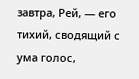завтра, Рей, — его тихий, сводящий с ума голос,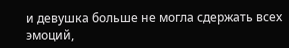и девушка больше не могла сдержать всех эмоций,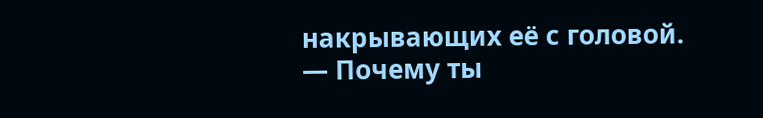накрывающих её с головой.
— Почему ты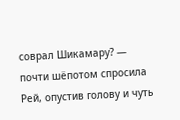соврал Шикамару? — почти шёпотом спросила Рей, опустив голову и чуть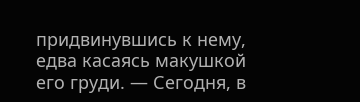придвинувшись к нему, едва касаясь макушкой его груди. — Сегодня, в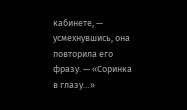кабинете, — усмехнувшись, она повторила его фразу. — «Соринка в глазу…»